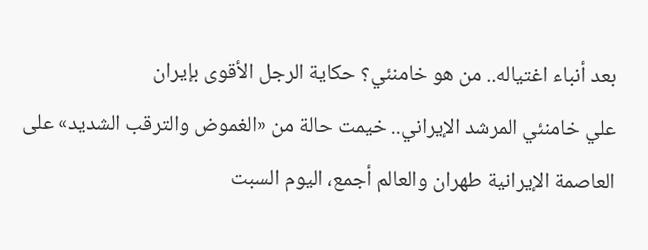بعد أنباء اغتياله.. من هو خامنئي؟ حكاية الرجل الأقوى بإيران
علي خامنئي المرشد الإيراني.. خيمت حالة من «الغموض والترقب الشديد» على العاصمة الإيرانية طهران والعالم أجمع، اليوم السبت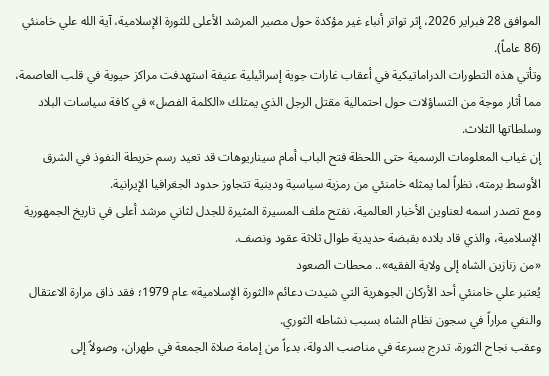الموافق 28 فبراير 2026، إثر تواتر أنباء غير مؤكدة حول مصير المرشد الأعلى للثورة الإسلامية، آية الله علي خامنئي (86 عاماً).
وتأتي هذه التطورات الدراماتيكية في أعقاب غارات جوية إسرائيلية عنيفة استهدفت مراكز حيوية في قلب العاصمة، مما أثار موجة من التساؤلات حول احتمالية مقتل الرجل الذي يمتلك «الكلمة الفصل» في كافة سياسات البلاد وسلطاتها الثلاث.
إن غياب المعلومات الرسمية حتى اللحظة فتح الباب أمام سيناريوهات قد تعيد رسم خريطة النفوذ في الشرق الأوسط برمته، نظراً لما يمثله خامنئي من رمزية سياسية ودينية تتجاوز حدود الجغرافيا الإيرانية.
ومع تصدر اسمه لعناوين الأخبار العالمية، نفتح ملف المسيرة المثيرة للجدل لثاني مرشد أعلى في تاريخ الجمهورية الإسلامية، والذي قاد بلاده بقبضة حديدية طوال ثلاثة عقود ونصف.
«من زنازين الشاه إلى ولاية الفقيه».. محطات الصعود
يُعتبر علي خامنئي أحد الأركان الجوهرية التي شيدت دعائم «الثورة الإسلامية» عام 1979؛ فقد ذاق مرارة الاعتقال والنفي مراراً في سجون نظام الشاه بسبب نشاطه الثوري.
وعقب نجاح الثورة، تدرج بسرعة في مناصب الدولة، بدءاً من إمامة صلاة الجمعة في طهران، وصولاً إلى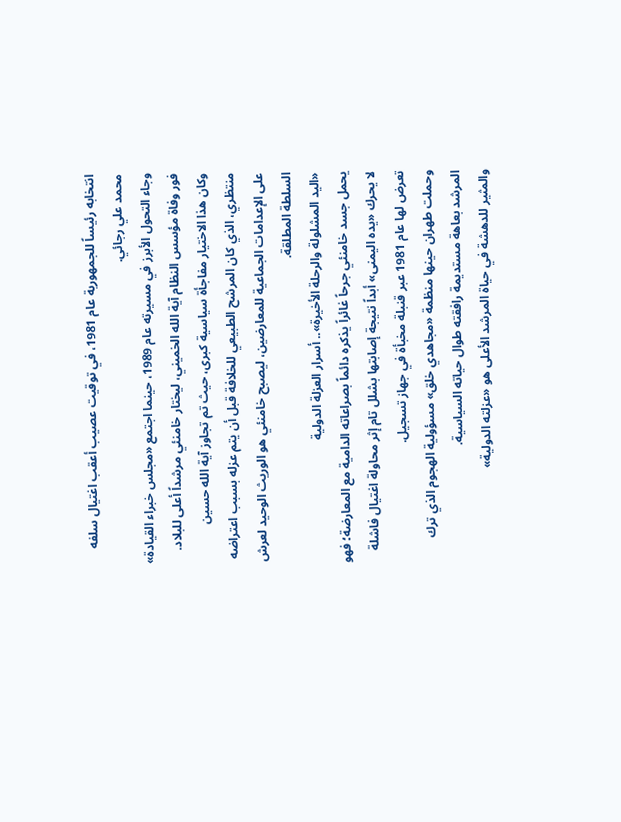انتخابه رئيساً للجمهورية عام 1981، في توقيت عصيب أعقب اغتيال سلفه محمد علي رجائي.
وجاء التحول الأبرز في مسيرته عام 1989، حينما اجتمع «مجلس خبراء القيادة» فور وفاة مؤسس النظام آية الله الخميني، ليختار خامنئي مرشداً أعلى للبلاد.
وكان هذا الاختيار مفاجأة سياسية كبرى، حيث تم تجاوز آية الله حسين منتظري، الذي كان المرشح الطبيعي للخلافة قبل أن يتم عزله بسبب اعتراضه على الإعدامات الجماعية للمعارضين، ليصبح خامنئي هو الوريث الوحيد لعرش السلطة المطلقة.
«اليد المشلولة والرحلة الأخيرة».. أسرار العزلة الدولية
يحمل جسد خامنئي جرحاً غائراً يذكره دائماً بصراعاته الدامية مع المعارضة؛ فهو لا يحرك «يده اليمنى» أبداً نتيجة إصابتها بشلل تام إثر محاولة اغتيال فاشلة تعرض لها عام 1981 عبر قنبلة مخبأة في جهاز تسجيل.
وحملت طهران حينها منظمة «مجاهدي خلق» مسؤولية الهجوم الذي ترك المرشد بعاهة مستديمة رافقته طوال حياته السياسية.
والمثير للدهشة في حياة المرشد الأعلى هو «عزلته الدولية»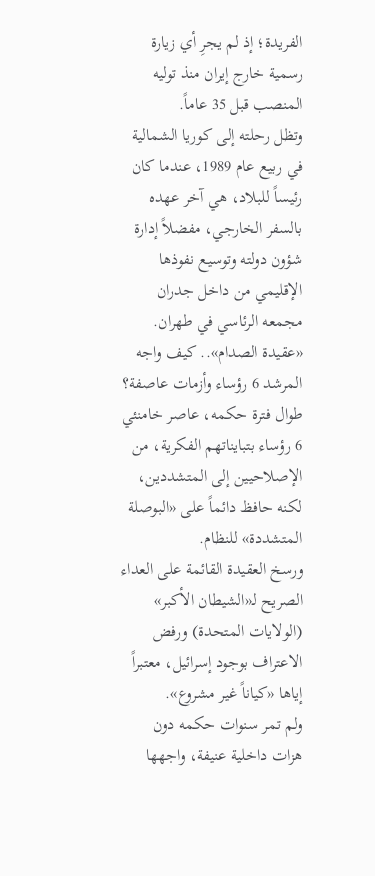الفريدة؛ إذ لم يجرِ أي زيارة رسمية خارج إيران منذ توليه المنصب قبل 35 عاماً.
وتظل رحلته إلى كوريا الشمالية في ربيع عام 1989، عندما كان رئيساً للبلاد، هي آخر عهده بالسفر الخارجي، مفضلاً إدارة شؤون دولته وتوسيع نفوذها الإقليمي من داخل جدران مجمعه الرئاسي في طهران.
«عقيدة الصدام».. كيف واجه المرشد 6 رؤساء وأزمات عاصفة؟
طوال فترة حكمه، عاصر خامنئي 6 رؤساء بتبايناتهم الفكرية، من الإصلاحيين إلى المتشددين، لكنه حافظ دائماً على «البوصلة المتشددة» للنظام.
ورسخ العقيدة القائمة على العداء الصريح لـ«الشيطان الأكبر» (الولايات المتحدة) ورفض الاعتراف بوجود إسرائيل، معتبراً إياها «كياناً غير مشروع».
ولم تمر سنوات حكمه دون هزات داخلية عنيفة، واجهها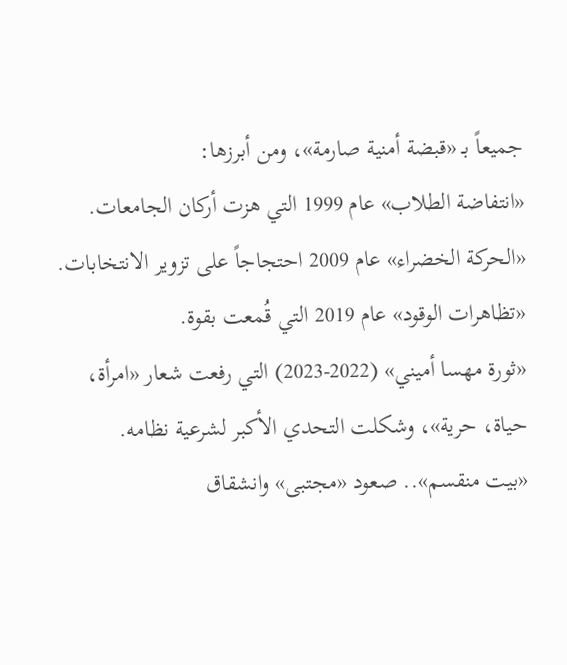جميعاً بـ «قبضة أمنية صارمة»، ومن أبرزها:
«انتفاضة الطلاب» عام 1999 التي هزت أركان الجامعات.
«الحركة الخضراء» عام 2009 احتجاجاً على تزوير الانتخابات.
«تظاهرات الوقود» عام 2019 التي قُمعت بقوة.
«ثورة مهسا أميني» (2022-2023) التي رفعت شعار «امرأة، حياة، حرية»، وشكلت التحدي الأكبر لشرعية نظامه.
«بيت منقسم».. صعود «مجتبى» وانشقاق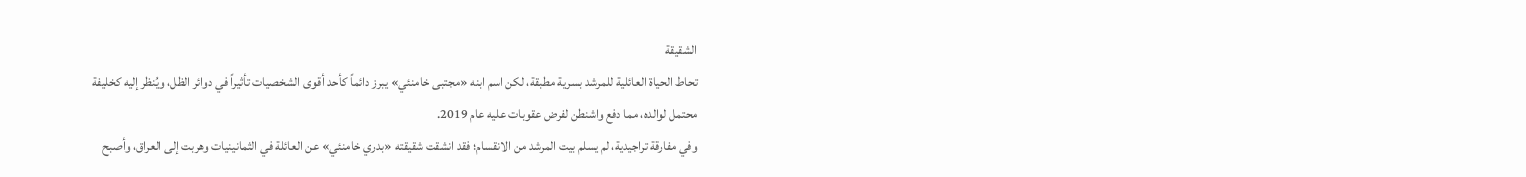الشقيقة
تحاط الحياة العائلية للمرشد بسرية مطبقة، لكن اسم ابنه «مجتبى خامنئي» يبرز دائماً كأحد أقوى الشخصيات تأثيراً في دوائر الظل، ويُنظر إليه كخليفة محتمل لوالده، مما دفع واشنطن لفرض عقوبات عليه عام 2019.
وفي مفارقة تراجيدية، لم يسلم بيت المرشد من الانقسام؛ فقد انشقت شقيقته «بدري خامنئي» عن العائلة في الثمانينيات وهربت إلى العراق، وأصبح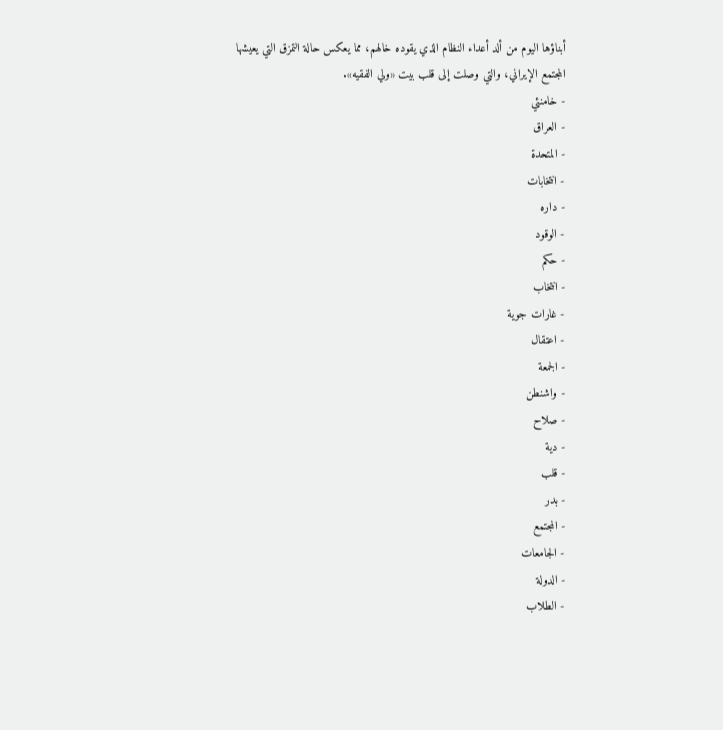أبناؤها اليوم من ألد أعداء النظام الذي يقوده خالهم، مما يعكس حالة التمزق التي يعيشها المجتمع الإيراني، والتي وصلت إلى قلب بيت «ولي الفقيه».
- خامنئي
- العراق
- المتحدة
- انتخابات
- داره
- الوقود
- حكم
- انتخاب
- غارات جوية
- اعتقال
- الجمعة
- واشنطن
- صلاح
- دية
- قلب
- بدر
- المجتمع
- الجامعات
- الدولة
- الطلاب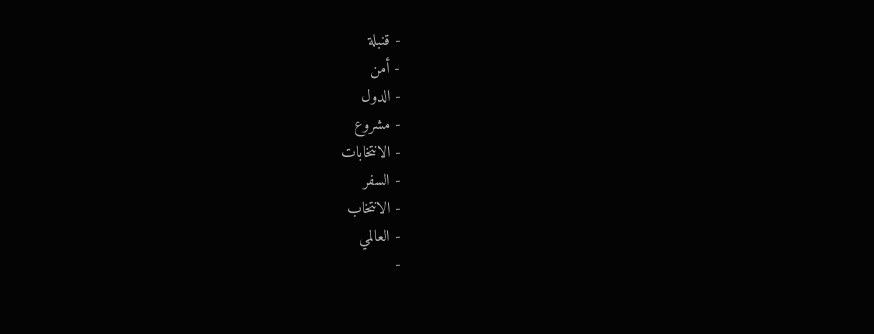- قنبلة
- أمن
- الدول
- مشروع
- الانتخابات
- السفر
- الانتخاب
- العالمي
-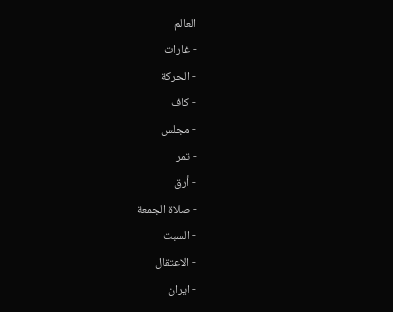العالم
- غارات
- الحركة
- كاف
- مجلس
- تمر
- أرق
- صلاة الجمعة
- السبت
- الاعتقال
- ايران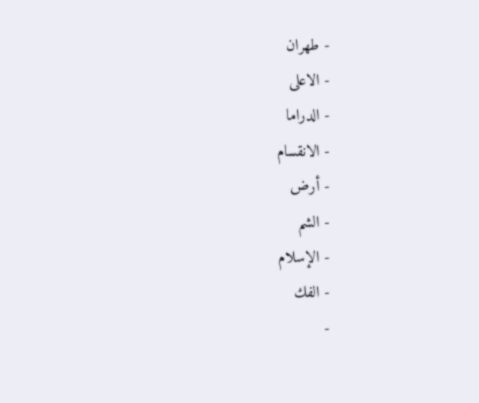- طهران
- الاعلى
- الدراما
- الانقسام
- أرض
- الشم
- الإسلام
- الفك
-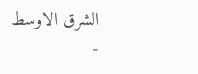الشرق الاوسط
-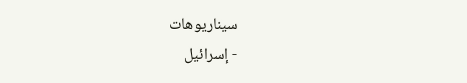سيناريوهات
- إسرائيل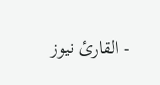- القارئ نيوز